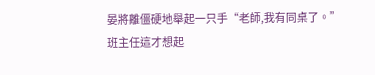晏將離僵硬地舉起一只手“老師,我有同桌了。”
班主任這才想起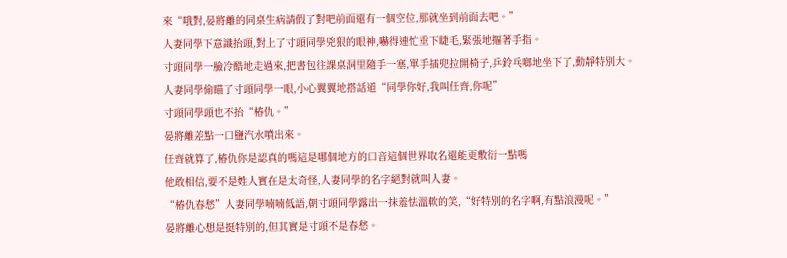來“哦對,晏將離的同桌生病請假了對吧前面還有一個空位,那就坐到前面去吧。”
人妻同學下意識抬頭,對上了寸頭同學兇狠的眼神,嚇得連忙垂下睫毛,緊張地摳著手指。
寸頭同學一臉冷酷地走過來,把書包往課桌洞里隨手一塞,單手插兜拉開椅子,乒鈴乓啷地坐下了,動靜特別大。
人妻同學偷瞄了寸頭同學一眼,小心翼翼地搭話道“同學你好,我叫任齊,你呢”
寸頭同學頭也不抬“椿仇。”
晏將離差點一口鹽汽水噴出來。
任齊就算了,椿仇你是認真的嗎這是哪個地方的口音這個世界取名還能更敷衍一點嗎
他敢相信,要不是姓人實在是太奇怪,人妻同學的名字絕對就叫人妻。
“椿仇春愁”人妻同學喃喃低語,朝寸頭同學露出一抹羞怯溫軟的笑,“好特別的名字啊,有點浪漫呢。”
晏將離心想是挺特別的,但其實是寸頭不是春愁。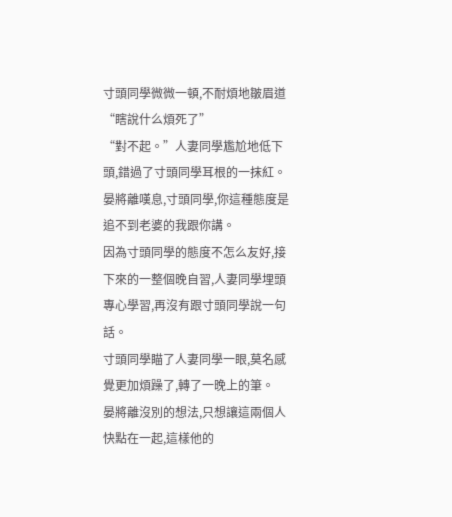寸頭同學微微一頓,不耐煩地皺眉道“瞎說什么煩死了”
“對不起。”人妻同學尷尬地低下頭,錯過了寸頭同學耳根的一抹紅。
晏將離嘆息,寸頭同學,你這種態度是追不到老婆的我跟你講。
因為寸頭同學的態度不怎么友好,接下來的一整個晚自習,人妻同學埋頭專心學習,再沒有跟寸頭同學說一句話。
寸頭同學瞄了人妻同學一眼,莫名感覺更加煩躁了,轉了一晚上的筆。
晏將離沒別的想法,只想讓這兩個人快點在一起,這樣他的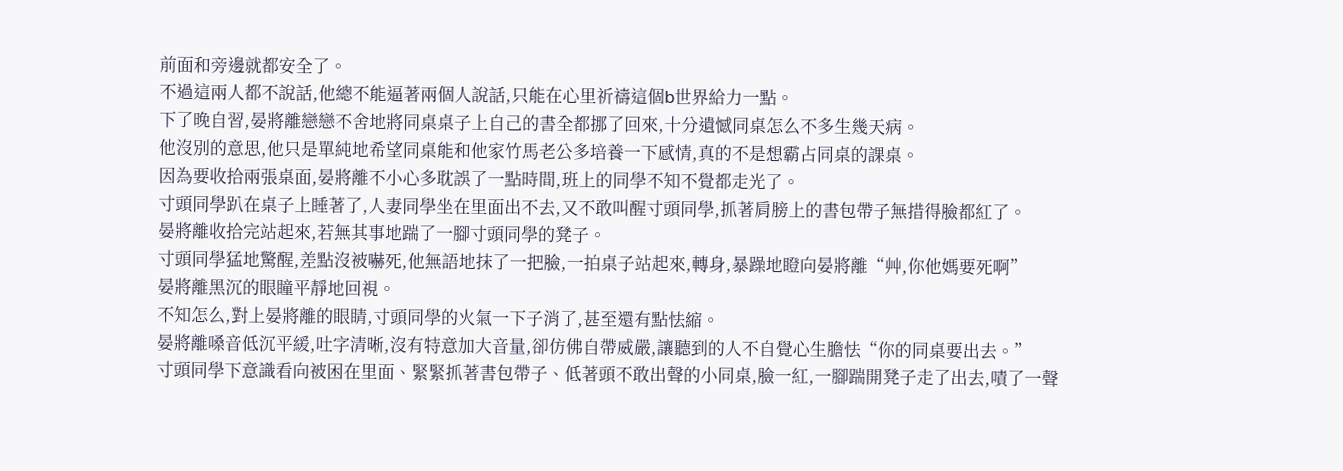前面和旁邊就都安全了。
不過這兩人都不說話,他總不能逼著兩個人說話,只能在心里祈禱這個b世界給力一點。
下了晚自習,晏將離戀戀不舍地將同桌桌子上自己的書全都挪了回來,十分遺憾同桌怎么不多生幾天病。
他沒別的意思,他只是單純地希望同桌能和他家竹馬老公多培養一下感情,真的不是想霸占同桌的課桌。
因為要收拾兩張桌面,晏將離不小心多耽誤了一點時間,班上的同學不知不覺都走光了。
寸頭同學趴在桌子上睡著了,人妻同學坐在里面出不去,又不敢叫醒寸頭同學,抓著肩膀上的書包帶子無措得臉都紅了。
晏將離收拾完站起來,若無其事地踹了一腳寸頭同學的凳子。
寸頭同學猛地驚醒,差點沒被嚇死,他無語地抹了一把臉,一拍桌子站起來,轉身,暴躁地瞪向晏將離“艸,你他媽要死啊”
晏將離黑沉的眼瞳平靜地回視。
不知怎么,對上晏將離的眼睛,寸頭同學的火氣一下子消了,甚至還有點怯縮。
晏將離嗓音低沉平緩,吐字清晰,沒有特意加大音量,卻仿佛自帶威嚴,讓聽到的人不自覺心生膽怯“你的同桌要出去。”
寸頭同學下意識看向被困在里面、緊緊抓著書包帶子、低著頭不敢出聲的小同桌,臉一紅,一腳踹開凳子走了出去,嘖了一聲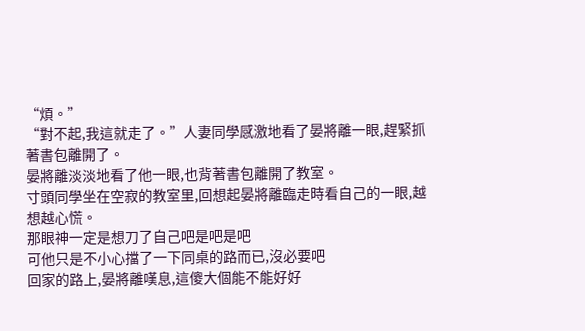“煩。”
“對不起,我這就走了。”人妻同學感激地看了晏將離一眼,趕緊抓著書包離開了。
晏將離淡淡地看了他一眼,也背著書包離開了教室。
寸頭同學坐在空寂的教室里,回想起晏將離臨走時看自己的一眼,越想越心慌。
那眼神一定是想刀了自己吧是吧是吧
可他只是不小心擋了一下同桌的路而已,沒必要吧
回家的路上,晏將離嘆息,這傻大個能不能好好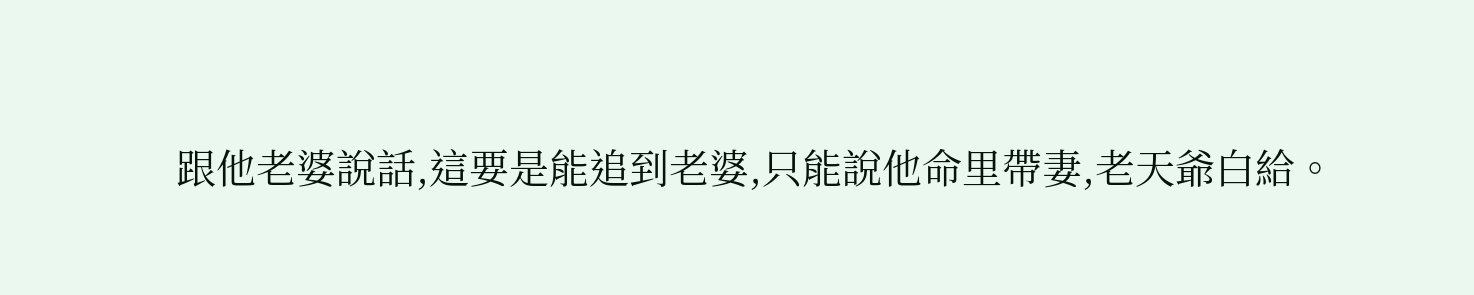跟他老婆說話,這要是能追到老婆,只能說他命里帶妻,老天爺白給。